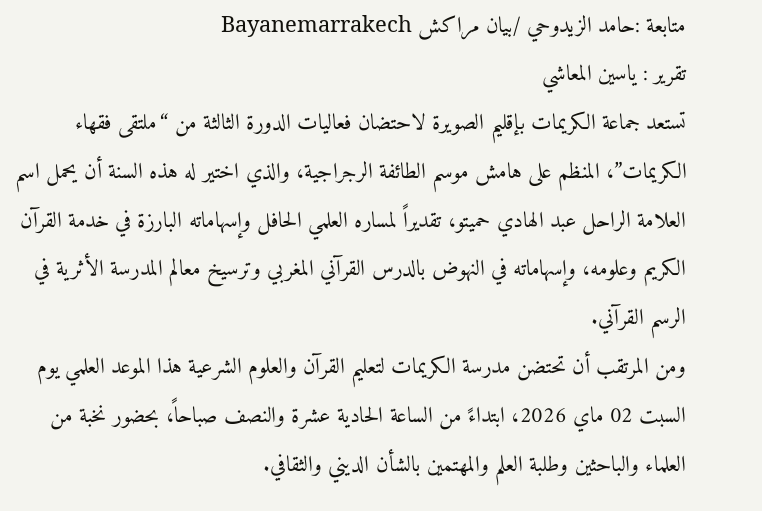متابعة :حامد الزيدوحي /بيان مراكش Bayanemarrakech
تقرير : ياسين المعاشي
تستعد جماعة الكريمات بإقليم الصويرة لاحتضان فعاليات الدورة الثالثة من “ملتقى فقهاء الكريمات”، المنظم على هامش موسم الطائفة الرجراجية، والذي اختير له هذه السنة أن يحمل اسم العلامة الراحل عبد الهادي حميتو، تقديراً لمساره العلمي الحافل وإسهاماته البارزة في خدمة القرآن الكريم وعلومه، وإسهاماته في النهوض بالدرس القرآني المغربي وترسيخ معالم المدرسة الأثرية في الرسم القرآني.
ومن المرتقب أن تحتضن مدرسة الكريمات لتعليم القرآن والعلوم الشرعية هذا الموعد العلمي يوم السبت 02 ماي 2026، ابتداءً من الساعة الحادية عشرة والنصف صباحاً، بحضور نخبة من العلماء والباحثين وطلبة العلم والمهتمين بالشأن الديني والثقافي.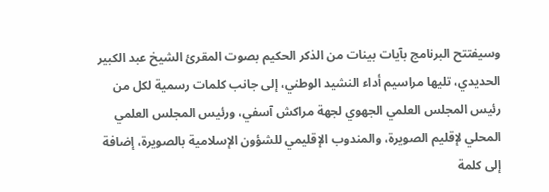وسيفتتح البرنامج بآيات بينات من الذكر الحكيم بصوت المقرئ الشيخ عبد الكبير الحديدي، تليها مراسيم أداء النشيد الوطني، إلى جانب كلمات رسمية لكل من رئيس المجلس العلمي الجهوي لجهة مراكش آسفي، ورئيس المجلس العلمي المحلي لإقليم الصويرة، والمندوب الإقليمي للشؤون الإسلامية بالصويرة، إضافة إلى كلمة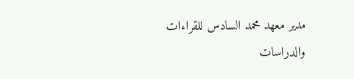مدير معهد محمد السادس للقراءات والدراسات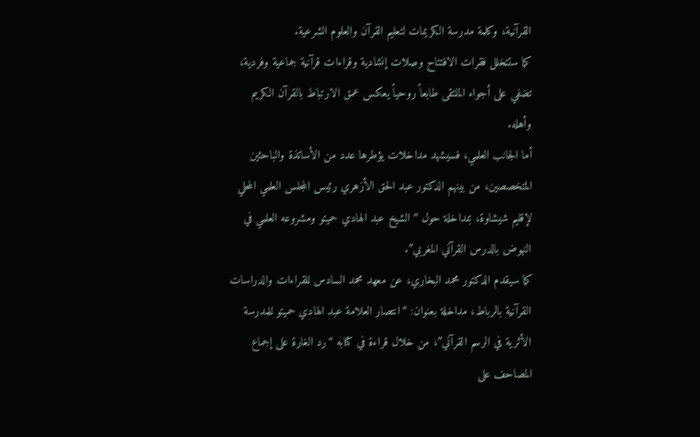القرآنية، وكلمة مدرسة الكريمات لتعليم القرآن والعلوم الشرعية.
كما ستتخلل فقرات الافتتاح وصلات إنشادية وقراءات قرآنية جماعية وفردية، تضفي على أجواء الملتقى طابعاً روحياً يعكس عمق الارتباط بالقرآن الكريم وأهله.
أما الجانب العلمي، فسيشهد مداخلات يؤطرها عدد من الأساتذة والباحثين المتخصصين، من بينهم الدكتور عبد الحق الأزهري رئيس المجلس العلمي المحلي لإقليم شيشاوة، بمداخلة حول “الشيخ عبد الهادي حميتو ومشروعه العلمي في النهوض بالدرس القرآني المغربي”.
كما سيقدم الدكتور محمد البخاري، عن معهد محمد السادس للقراءات والدراسات القرآنية بالرباط، مداخلة بعنوان: “انتصار العلامة عبد الهادي حميتو للمدرسة الأثرية في الرسم القرآني”، من خلال قراءة في كتابه “رد الغارة على إجماع المصاحف على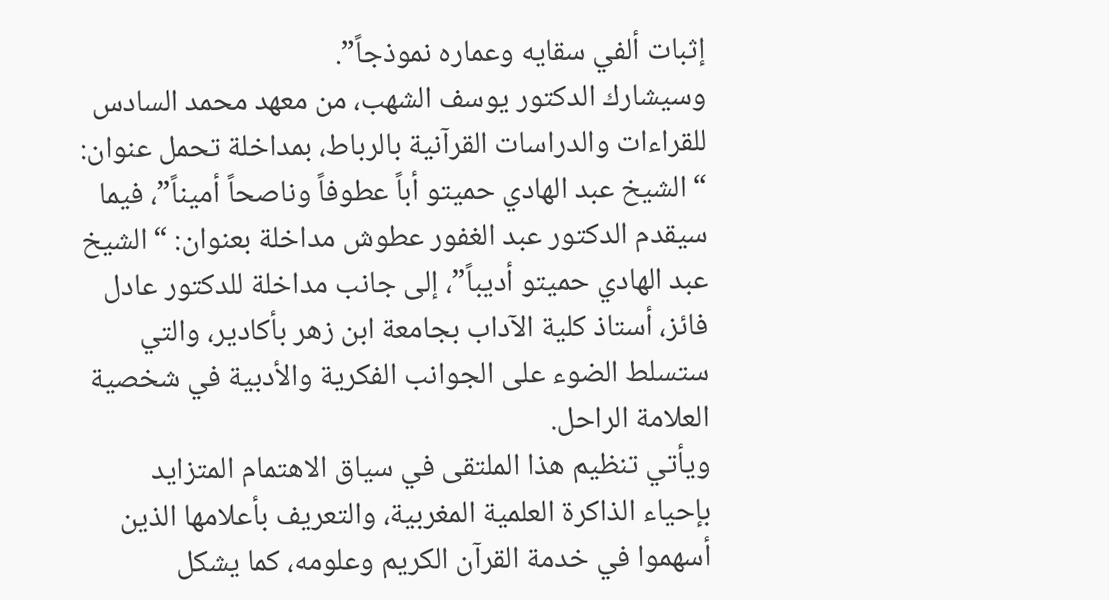إثبات ألفي سقايه وعماره نموذجاً”.
وسيشارك الدكتور يوسف الشهب، من معهد محمد السادس للقراءات والدراسات القرآنية بالرباط، بمداخلة تحمل عنوان: “الشيخ عبد الهادي حميتو أباً عطوفاً وناصحاً أميناً”، فيما سيقدم الدكتور عبد الغفور عطوش مداخلة بعنوان: “الشيخ عبد الهادي حميتو أديباً”، إلى جانب مداخلة للدكتور عادل فائز، أستاذ كلية الآداب بجامعة ابن زهر بأكادير، والتي ستسلط الضوء على الجوانب الفكرية والأدبية في شخصية العلامة الراحل.
ويأتي تنظيم هذا الملتقى في سياق الاهتمام المتزايد بإحياء الذاكرة العلمية المغربية، والتعريف بأعلامها الذين أسهموا في خدمة القرآن الكريم وعلومه، كما يشكل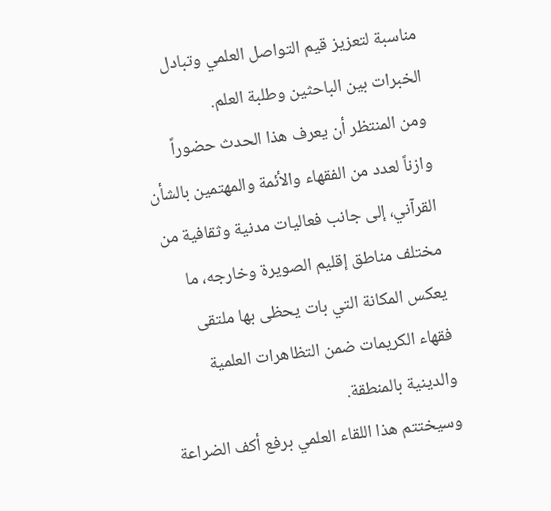مناسبة لتعزيز قيم التواصل العلمي وتبادل الخبرات بين الباحثين وطلبة العلم.
ومن المنتظر أن يعرف هذا الحدث حضوراً وازناً لعدد من الفقهاء والأئمة والمهتمين بالشأن القرآني، إلى جانب فعاليات مدنية وثقافية من مختلف مناطق إقليم الصويرة وخارجه، ما يعكس المكانة التي بات يحظى بها ملتقى فقهاء الكريمات ضمن التظاهرات العلمية والدينية بالمنطقة.
وسيختتم هذا اللقاء العلمي برفع أكف الضراعة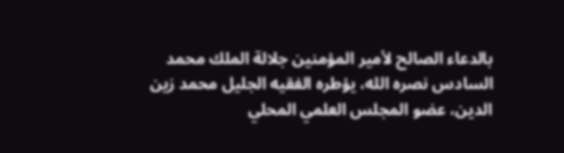بالدعاء الصالح لأمير المؤمنين جلالة الملك محمد السادس نصره الله، يؤطره الفقيه الجليل محمد زين الدين، عضو المجلس العلمي المحلي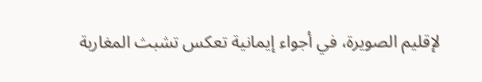لإقليم الصويرة، في أجواء إيمانية تعكس تشبث المغاربة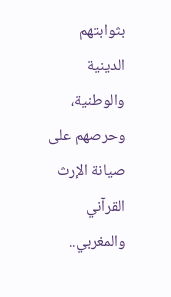بثوابتهم الدينية والوطنية، وحرصهم على صيانة الإرث القرآني والمغربي..